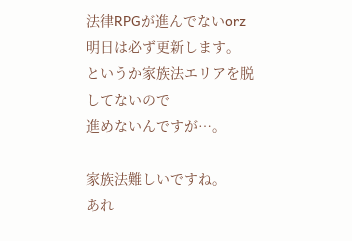法律RPGが進んでないorz
明日は必ず更新します。
というか家族法エリアを脱してないので
進めないんですが…。

家族法難しいですね。
あれ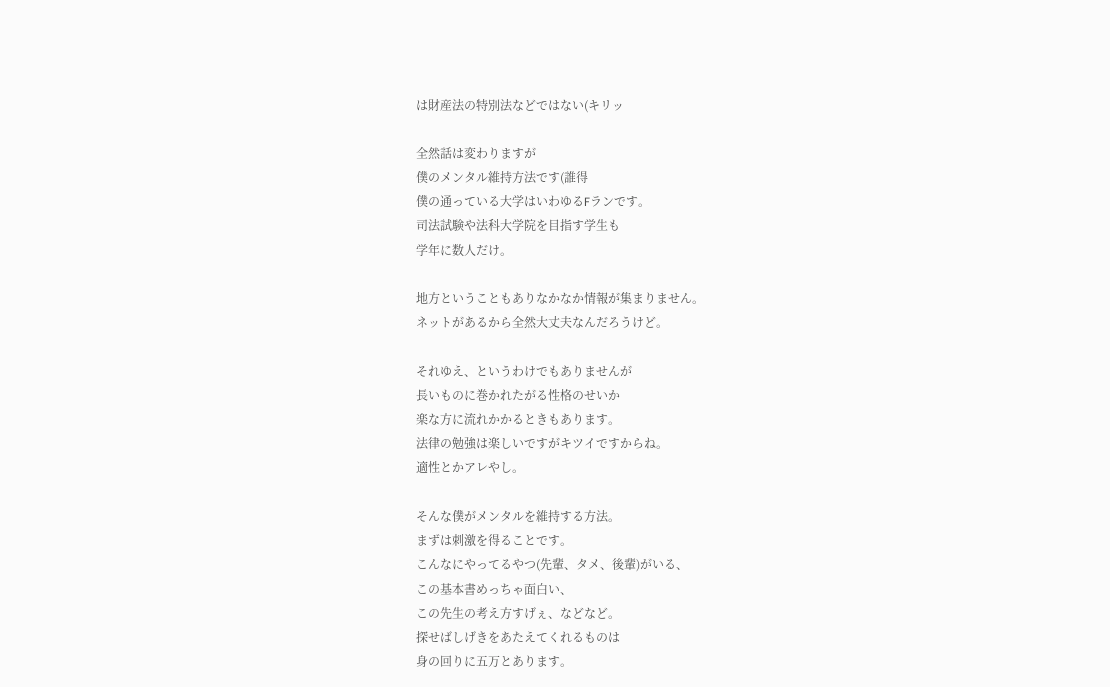は財産法の特別法などではない(キリッ

全然話は変わりますが
僕のメンタル維持方法です(誰得
僕の通っている大学はいわゆるFランです。
司法試験や法科大学院を目指す学生も
学年に数人だけ。

地方ということもありなかなか情報が集まりません。
ネットがあるから全然大丈夫なんだろうけど。

それゆえ、というわけでもありませんが
長いものに巻かれたがる性格のせいか
楽な方に流れかかるときもあります。
法律の勉強は楽しいですがキツイですからね。
適性とかアレやし。

そんな僕がメンタルを維持する方法。
まずは刺激を得ることです。
こんなにやってるやつ(先輩、タメ、後輩)がいる、
この基本書めっちゃ面白い、
この先生の考え方すげぇ、などなど。
探せばしげきをあたえてくれるものは
身の回りに五万とあります。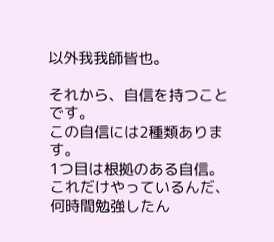以外我我師皆也。

それから、自信を持つことです。
この自信には2種類あります。
1つ目は根拠のある自信。
これだけやっているんだ、
何時間勉強したん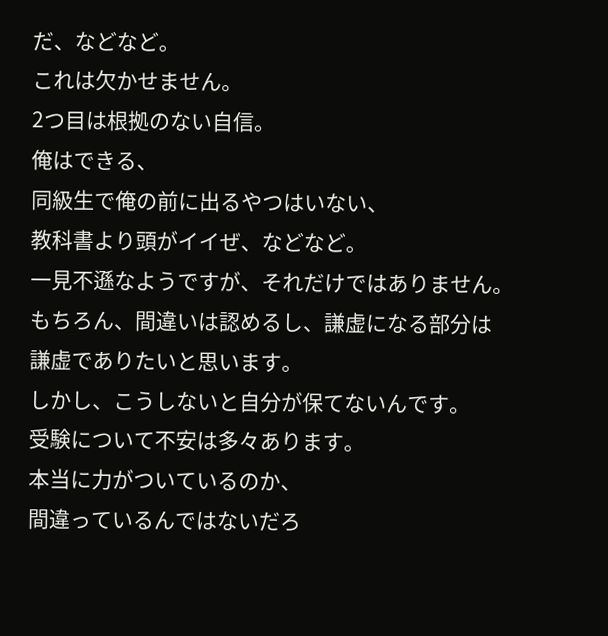だ、などなど。
これは欠かせません。
2つ目は根拠のない自信。
俺はできる、
同級生で俺の前に出るやつはいない、
教科書より頭がイイぜ、などなど。
一見不遜なようですが、それだけではありません。
もちろん、間違いは認めるし、謙虚になる部分は
謙虚でありたいと思います。
しかし、こうしないと自分が保てないんです。
受験について不安は多々あります。
本当に力がついているのか、
間違っているんではないだろ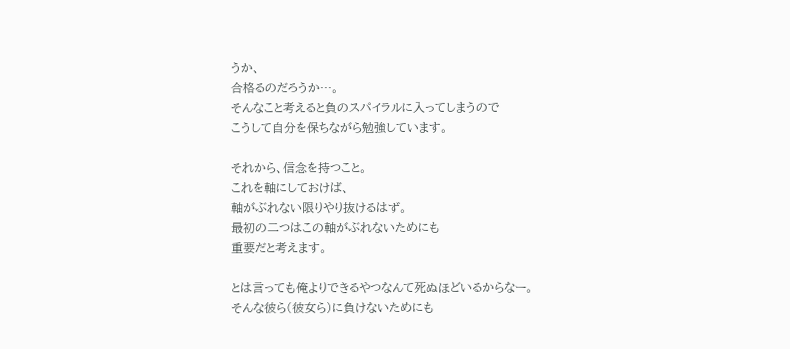うか、
合格るのだろうか…。
そんなこと考えると負のスパイラルに入ってしまうので
こうして自分を保ちながら勉強しています。

それから、信念を持つこと。
これを軸にしておけば、
軸がぶれない限りやり抜けるはず。
最初の二つはこの軸がぶれないためにも
重要だと考えます。

とは言っても俺よりできるやつなんて死ぬほどいるからなー。
そんな彼ら(彼女ら)に負けないためにも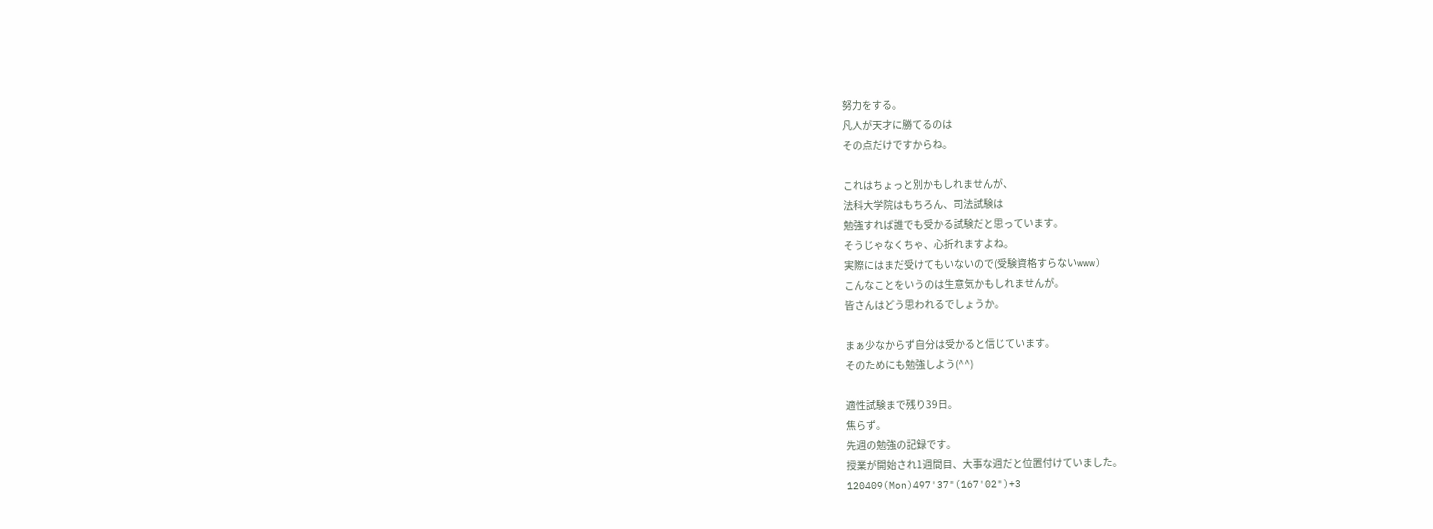努力をする。
凡人が天才に勝てるのは
その点だけですからね。

これはちょっと別かもしれませんが、
法科大学院はもちろん、司法試験は
勉強すれば誰でも受かる試験だと思っています。
そうじゃなくちゃ、心折れますよね。
実際にはまだ受けてもいないので(受験資格すらないwww)
こんなことをいうのは生意気かもしれませんが。
皆さんはどう思われるでしょうか。

まぁ少なからず自分は受かると信じています。
そのためにも勉強しよう(^^)

適性試験まで残り39日。
焦らず。
先週の勉強の記録です。
授業が開始され1週間目、大事な週だと位置付けていました。
120409(Mon)497'37"(167'02")+3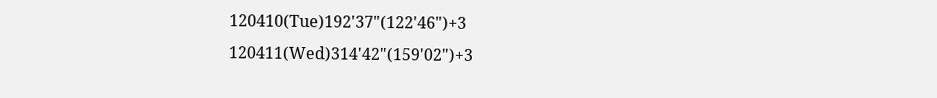120410(Tue)192'37"(122'46")+3
120411(Wed)314'42"(159'02")+3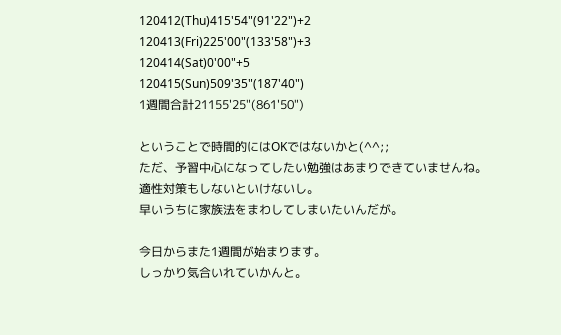120412(Thu)415'54"(91'22")+2
120413(Fri)225'00"(133'58")+3
120414(Sat)0'00"+5
120415(Sun)509'35"(187'40")
1週間合計21155'25"(861'50")

ということで時間的にはOKではないかと(^^;;
ただ、予習中心になってしたい勉強はあまりできていませんね。
適性対策もしないといけないし。
早いうちに家族法をまわしてしまいたいんだが。

今日からまた1週間が始まります。
しっかり気合いれていかんと。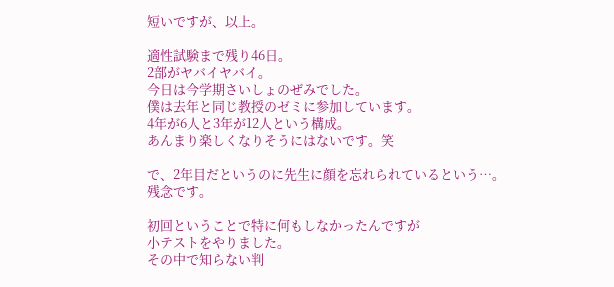短いですが、以上。

適性試験まで残り46日。
2部がヤバイヤバイ。
今日は今学期さいしょのぜみでした。
僕は去年と同じ教授のゼミに参加しています。
4年が6人と3年が12人という構成。
あんまり楽しくなりそうにはないです。笑

で、2年目だというのに先生に顔を忘れられているという…。
残念です。

初回ということで特に何もしなかったんですが
小テストをやりました。
その中で知らない判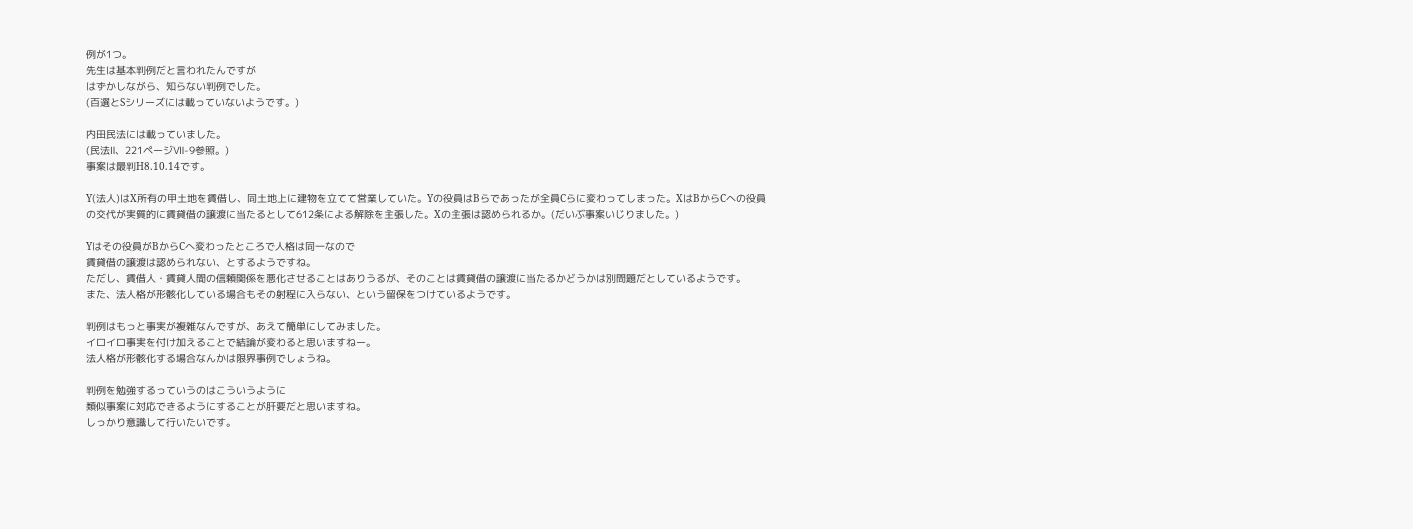例が1つ。
先生は基本判例だと言われたんですが
はずかしながら、知らない判例でした。
(百選とSシリーズには載っていないようです。)

内田民法には載っていました。
(民法Ⅱ、221ページⅦ-9参照。)
事案は最判H8.10.14です。

Y(法人)はX所有の甲土地を賃借し、同土地上に建物を立てて営業していた。Yの役員はBらであったが全員Cらに変わってしまった。XはBからCへの役員の交代が実質的に賃貸借の譲渡に当たるとして612条による解除を主張した。Xの主張は認められるか。(だいぶ事案いじりました。)

Yはその役員がBからCへ変わったところで人格は同一なので
賃貸借の譲渡は認められない、とするようですね。
ただし、賃借人・賃貸人間の信頼関係を悪化させることはありうるが、そのことは賃貸借の譲渡に当たるかどうかは別問題だとしているようです。
また、法人格が形骸化している場合もその射程に入らない、という留保をつけているようです。

判例はもっと事実が複雑なんですが、あえて簡単にしてみました。
イロイロ事実を付け加えることで結論が変わると思いますねー。
法人格が形骸化する場合なんかは限界事例でしょうね。

判例を勉強するっていうのはこういうように
類似事案に対応できるようにすることが肝要だと思いますね。
しっかり意識して行いたいです。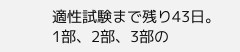適性試験まで残り43日。
1部、2部、3部の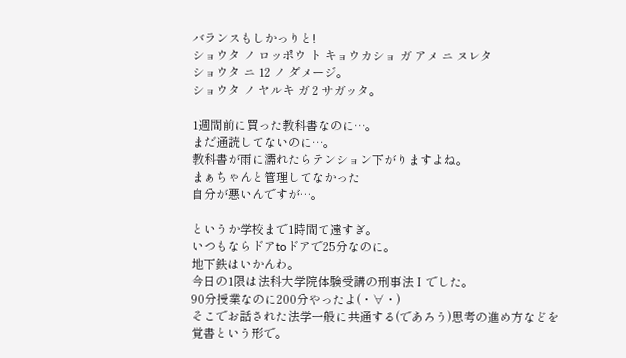バランスもしかっりと!
ショウタ ノ ロッポウ ト キョウカショ ガ アメ ニ ヌレタ
ショウタ ニ 12 ノ ダメージ。
ショウタ ノ ヤルキ ガ 2 サガッタ。

1週間前に買った教科書なのに…。
まだ通読してないのに…。
教科書が雨に濡れたらテンション下がりますよね。
まぁちゃんと管理してなかった
自分が悪いんですが…。

というか学校まで1時間て遠すぎ。
いつもならドアtoドアで25分なのに。
地下鉄はいかんわ。
今日の1限は法科大学院体験受講の刑事法Ⅰでした。
90分授業なのに200分やったよ(・∀・)
そこでお話された法学一般に共通する(であろう)思考の進め方などを
覚書という形で。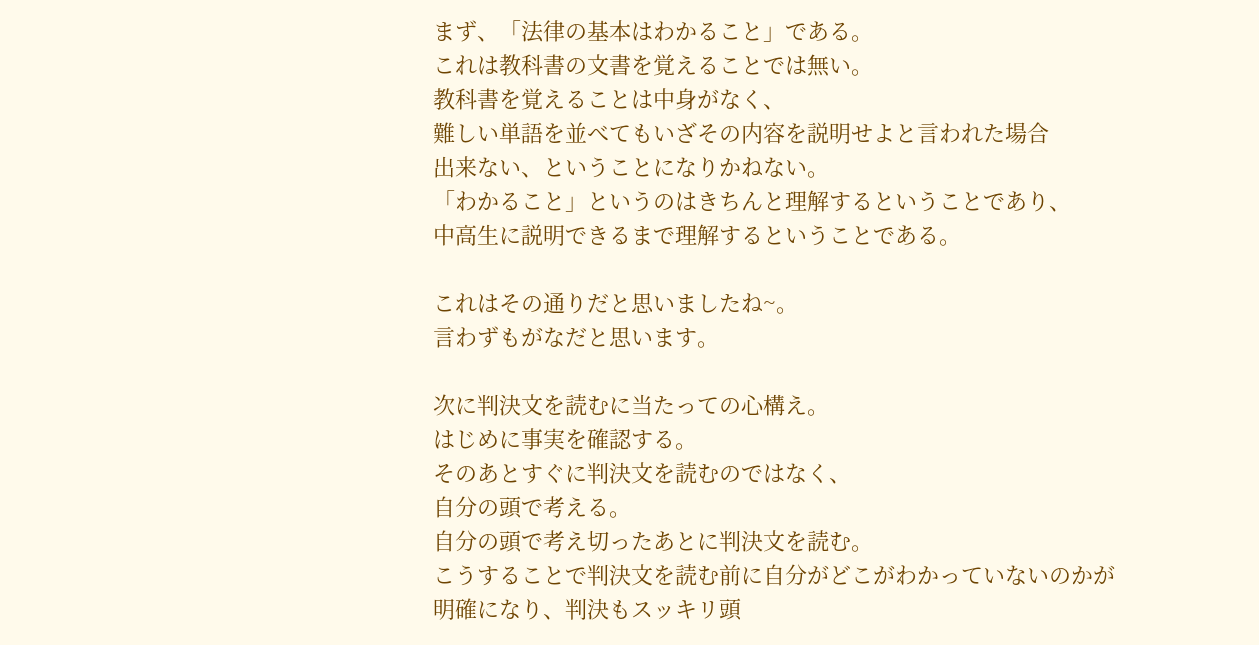まず、「法律の基本はわかること」である。
これは教科書の文書を覚えることでは無い。
教科書を覚えることは中身がなく、
難しい単語を並べてもいざその内容を説明せよと言われた場合
出来ない、ということになりかねない。
「わかること」というのはきちんと理解するということであり、
中高生に説明できるまで理解するということである。

これはその通りだと思いましたね~。
言わずもがなだと思います。

次に判決文を読むに当たっての心構え。
はじめに事実を確認する。
そのあとすぐに判決文を読むのではなく、
自分の頭で考える。
自分の頭で考え切ったあとに判決文を読む。
こうすることで判決文を読む前に自分がどこがわかっていないのかが
明確になり、判決もスッキリ頭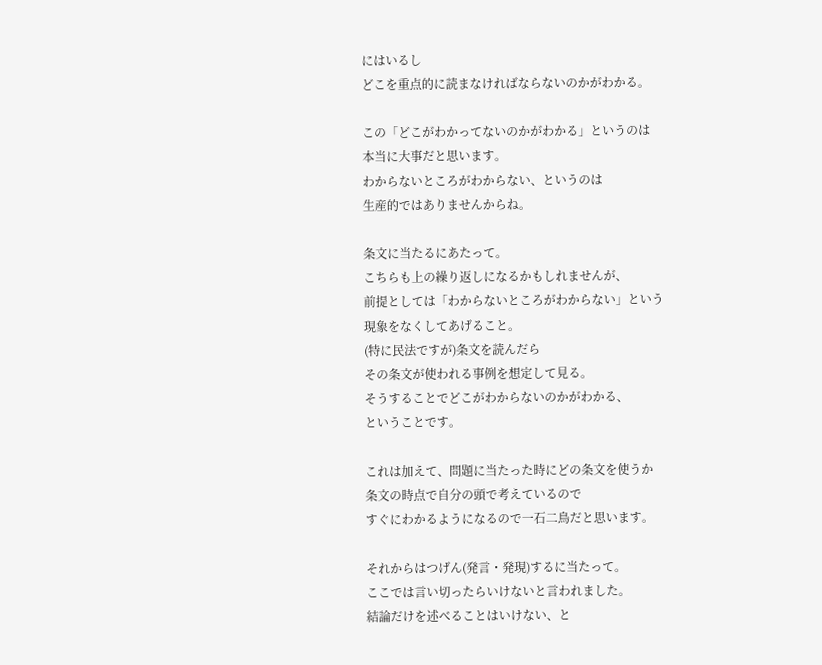にはいるし
どこを重点的に読まなければならないのかがわかる。

この「どこがわかってないのかがわかる」というのは
本当に大事だと思います。
わからないところがわからない、というのは
生産的ではありませんからね。

条文に当たるにあたって。
こちらも上の繰り返しになるかもしれませんが、
前提としては「わからないところがわからない」という
現象をなくしてあげること。
(特に民法ですが)条文を読んだら
その条文が使われる事例を想定して見る。
そうすることでどこがわからないのかがわかる、
ということです。

これは加えて、問題に当たった時にどの条文を使うか
条文の時点で自分の頭で考えているので
すぐにわかるようになるので一石二鳥だと思います。

それからはつげん(発言・発現)するに当たって。
ここでは言い切ったらいけないと言われました。
結論だけを述べることはいけない、と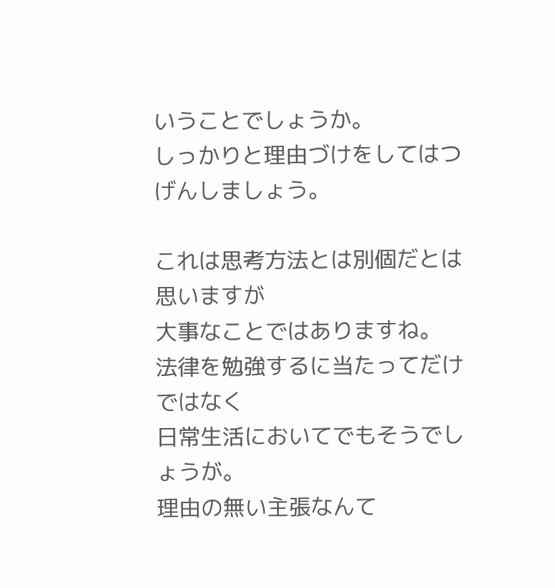いうことでしょうか。
しっかりと理由づけをしてはつげんしましょう。

これは思考方法とは別個だとは思いますが
大事なことではありますね。
法律を勉強するに当たってだけではなく
日常生活においてでもそうでしょうが。
理由の無い主張なんて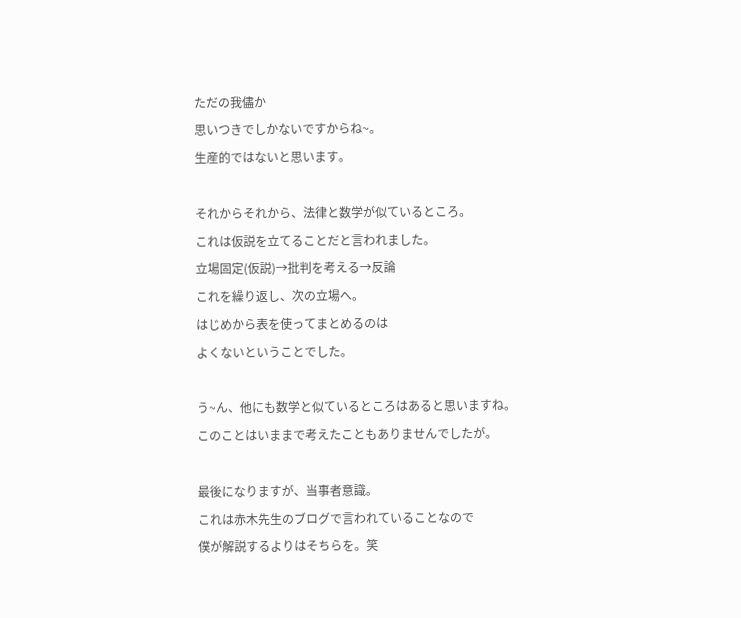ただの我儘か
思いつきでしかないですからね~。
生産的ではないと思います。

それからそれから、法律と数学が似ているところ。
これは仮説を立てることだと言われました。
立場固定(仮説)→批判を考える→反論
これを繰り返し、次の立場へ。
はじめから表を使ってまとめるのは
よくないということでした。

う~ん、他にも数学と似ているところはあると思いますね。
このことはいままで考えたこともありませんでしたが。

最後になりますが、当事者意識。
これは赤木先生のブログで言われていることなので
僕が解説するよりはそちらを。笑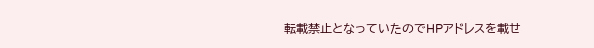転載禁止となっていたのでHPアドレスを載せ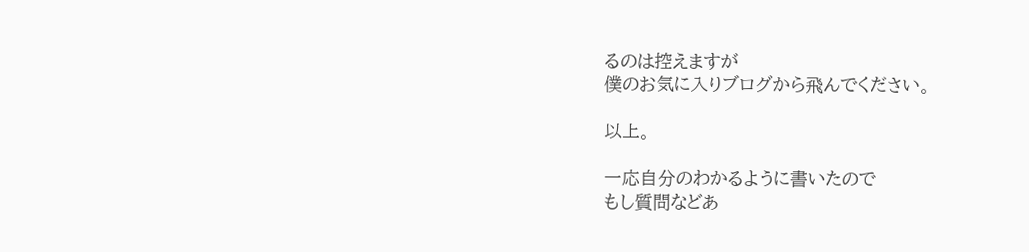るのは控えますが
僕のお気に入りブログから飛んでください。

以上。

一応自分のわかるように書いたので
もし質問などあ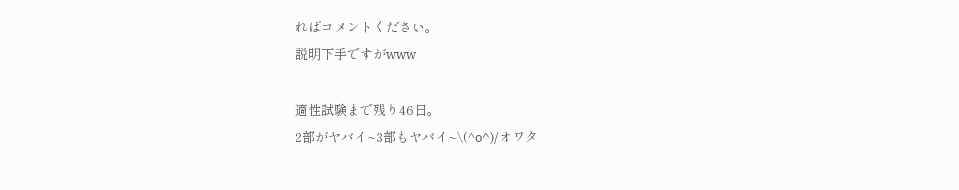ればコメントください。
説明下手ですがwww

適性試験まで残り46日。
2部がヤバイ~3部もヤバイ~\(^o^)/オワタ